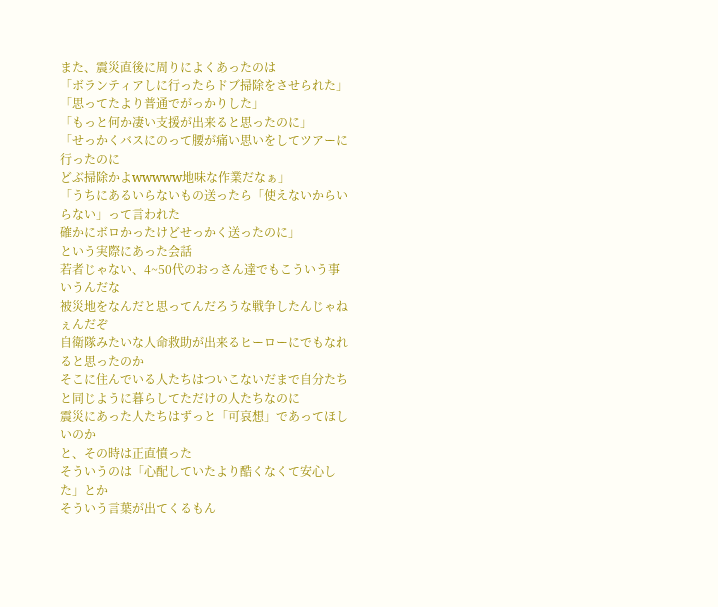また、震災直後に周りによくあったのは
「ボランティアしに行ったらドブ掃除をさせられた」
「思ってたより普通でがっかりした」
「もっと何か凄い支援が出来ると思ったのに」
「せっかくバスにのって腰が痛い思いをしてツアーに行ったのに
どぶ掃除かよwwwww地味な作業だなぁ」
「うちにあるいらないもの送ったら「使えないからいらない」って言われた
確かにボロかったけどせっかく送ったのに」
という実際にあった会話
若者じゃない、4~50代のおっさん達でもこういう事いうんだな
被災地をなんだと思ってんだろうな戦争したんじゃねぇんだぞ
自衛隊みたいな人命救助が出来るヒーローにでもなれると思ったのか
そこに住んでいる人たちはついこないだまで自分たちと同じように暮らしてただけの人たちなのに
震災にあった人たちはずっと「可哀想」であってほしいのか
と、その時は正直憤った
そういうのは「心配していたより酷くなくて安心した」とか
そういう言葉が出てくるもん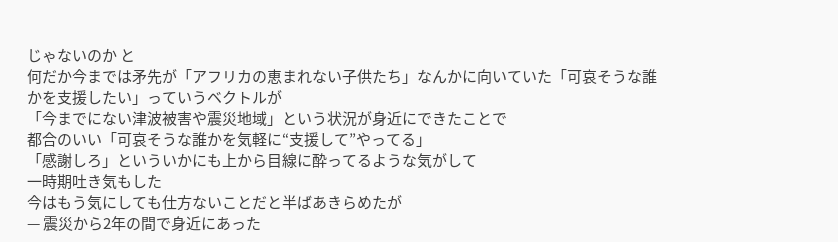じゃないのか と
何だか今までは矛先が「アフリカの恵まれない子供たち」なんかに向いていた「可哀そうな誰かを支援したい」っていうベクトルが
「今までにない津波被害や震災地域」という状況が身近にできたことで
都合のいい「可哀そうな誰かを気軽に“支援して”やってる」
「感謝しろ」といういかにも上から目線に酔ってるような気がして
一時期吐き気もした
今はもう気にしても仕方ないことだと半ばあきらめたが
— 震災から2年の間で身近にあった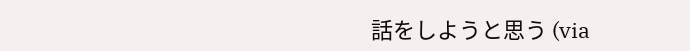話をしようと思う (via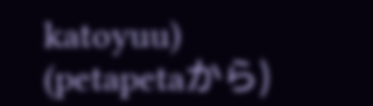katoyuu)
(petapetaから)